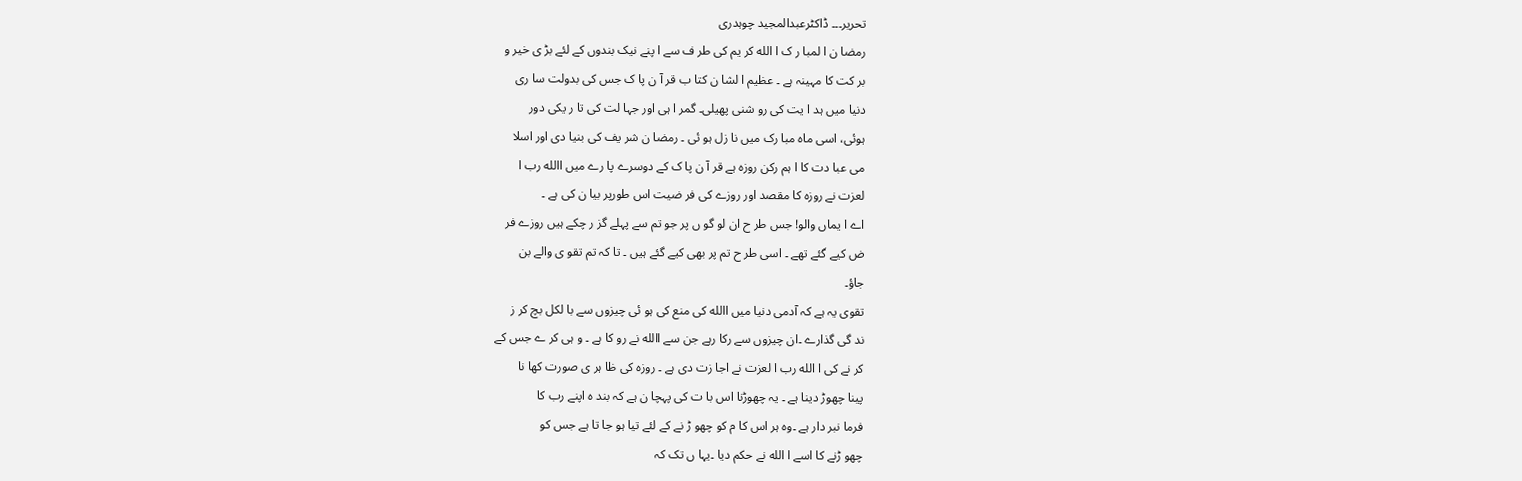تحریر۔۔۔ ڈاکٹرعبدالمجید چوہدری
رمضا ن ا لمبا ر ک ا الله کر یم کی طر ف سے ا پنے نیک بندوں کے لئے بڑ ی خیر و
بر کت کا مہینہ ہے ۔ عظیم ا لشا ن کتا ب قر آ ن پا ک جس کی بدولت سا ری
دنیا میں ہد ا یت کی رو شنی پھیلی۔ گمر ا ہی اور جہا لت کی تا ر یکی دور
ہوئی، اسی ماہ مبا رک میں نا زل ہو ئی ۔ رمضا ن شر یف کی بنیا دی اور اسلا
می عبا دت کا ا ہم رکن روزہ ہے قر آ ن پا ک کے دوسرے پا رے میں االله رب ا
لعزت نے روزہ کا مقصد اور روزے کی فر ضیت اس طورپر بیا ن کی ہے ۔
اے ا یماں والو! جس طر ح ان لو گو ں پر جو تم سے پہلے گز ر چکے ہیں روزے فر
ض کیے گئے تھے ۔ اسی طر ح تم پر بھی کیے گئے ہیں ۔ تا کہ تم تقو ی والے بن
جاؤ۔
تقوی یہ ہے کہ آدمی دنیا میں االله کی منع کی ہو ئی چیزوں سے با لکل بچ کر ز
ند گی گذارے ۔ان چیزوں سے رکا رہے جن سے االله نے رو کا ہے ۔ و ہی کر ے جس کے
کر نے کی ا الله رب ا لعزت نے اجا زت دی ہے ۔ روزہ کی ظا ہر ی صورت کھا نا
پینا چھوڑ دینا ہے ۔ یہ چھوڑنا اس با ت کی پہچا ن ہے کہ بند ہ اپنے رب کا
فرما نبر دار ہے ۔وہ ہر اس کا م کو چھو ڑ نے کے لئے تیا ہو جا تا ہے جس کو
چھو ڑنے کا اسے ا الله نے حکم دیا ۔یہا ں تک کہ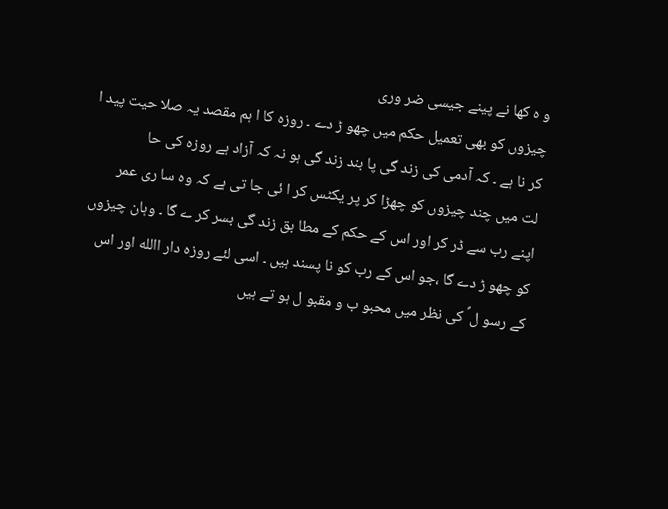و ہ کھا نے پینے جیسی ضر وری
چیزوں کو بھی تعمیل حکم میں چھو ڑ دے ۔ روزہ کا ا ہم مقصد یہ صلا حیت پید ا
کر نا ہے ۔ کہ آدمی کی زند گی پا بند زند گی ہو نہ کہ آزاد ہے روزہ کی حا
لت میں چند چیزوں کو چھڑا کر پر یکٹس کر ا ئی جا تی ہے کہ وہ سا ری عمر
اپنے رب سے ڈر کر اور اس کے حکم کے مطا بق زند گی بسر کر ے گا ۔ وہان چیزوں
کو چھو ڑ دے گا ،جو اس کے رب کو نا پسند ہیں ۔ اسی لئے روزہ دار االله اور اس
کے رسو ل ؐ کی نظر میں محبو ب و مقبو ل ہو تے ہیں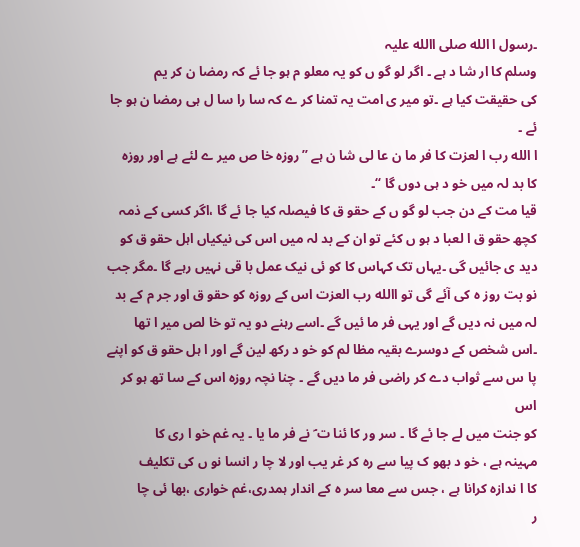۔رسول ا الله صلی االله علیہ
وسلم کا ار شا د ہے ۔ اگر لو گو ں کو یہ معلو م ہو جا ئے کہ رمضا ن کر یم
کی حقیقت کیا ہے ۔تو میر ی امت یہ تمنا کر ے کہ سا را سا ل ہی رمضا ن ہو جا
ئے ۔
ا الله رب ا لعزت کا فر ما ن عا لی شا ن ہے ’’روزہ خا ص میر ے لئے ہے اور روزہ
کا بد لہ میں خو د ہی دوں گا ‘‘۔
قیا مت کے دن جب لو گو ں کے حقو ق کا فیصلہ کیا جا ئے گا ،اگر کسی کے ذمہ
کچھ حقو ق ا لعبا د ہو ں کئے تو ان کے بد لہ میں اس کی نیکیاں اہل حقو ق کو
دید ی جائیں گی ۔یہاں تک کہاس کا کو ئی نیک عمل با قی نہیں رہے گا ۔مگر جب
نو بت روز ہ کی آئے گی تو االله رب العزت اس کے روزہ کو حقو ق اور جر م کے بد
لہ میں نہ دیں گے اور یہی فر ما ئیں گے ۔اسے رہنے دو یہ تو خا لص میر ا تھا
۔اس شخص کے دوسرے بقیہ مظا لم کو خو د رکھ لین گے اور ا ہل حقو ق کو اپنے
پا س سے ثواب دے کر راضی فر ما دیں گے ۔ چنا نچہ روزہ اس کے سا تھ ہو کر اس
کو جنت میں لے جا ئے گا ۔ سر ور کا ئنا ت ؐ نے فر ما یا ۔ یہ غم خو ا ری کا
مہینہ ہے ، خو د بھو ک پیا سے رہ کر غر یب اور لا چا ر انسا نو ں کی تکلیف
کا ا ندازہ کرانا ہے ، جس سے معا سر ہ کے اندار ہمدری،غم خواری ،بھا ئی چا
ر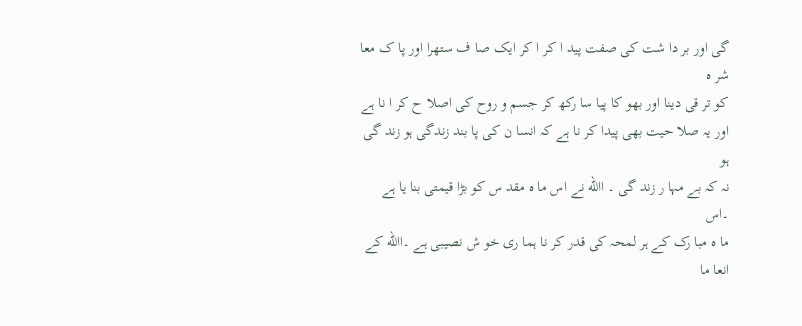گی اور بر دا شت کی صفت پید ا کر ا کر ایک صا ف ستھرا اور پا ک معا شر ہ
کو تر قی دینا اور بھو کا پیا سا رکھ کر جسم و روح کی اصلا ح کر ا نا ہے
اور یہ صلا حیت بھی پیدا کر نا ہے کہ انسا ن کی پا بند زندگی ہو زند گی ہو
نہ کہ بے مہا ر زند گی ۔ االله نے اس ما ہ مقد س کو بڑا قیمتی بنا یا ہے ۔اس
ما ہ مبا رک کے ہر لمحہ کی قدر کر نا ہما ری خو ش نصیبی ہے ۔االله کے انعا ما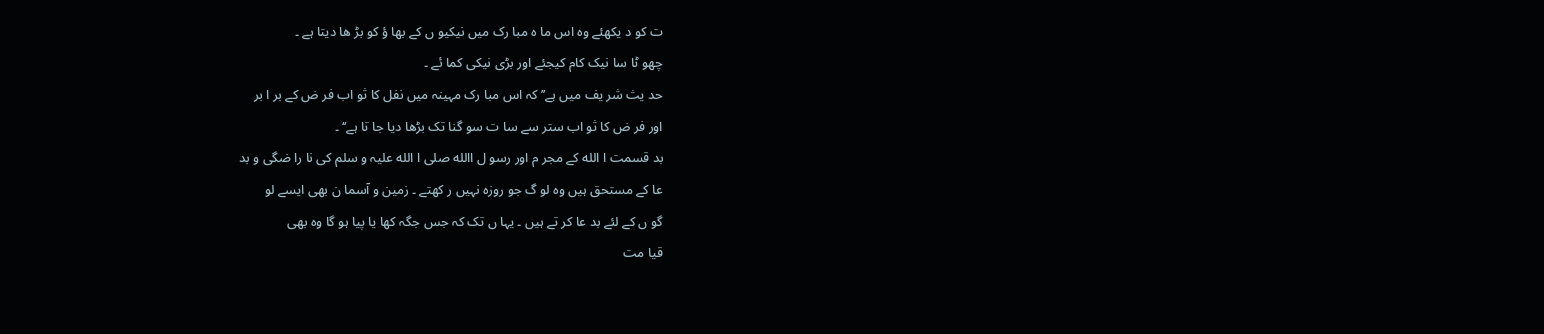ت کو د یکھئے وہ اس ما ہ مبا رک میں نیکیو ں کے بھا ؤ کو بڑ ھا دیتا ہے ۔
چھو ٹا سا نیک کام کیجئے اور بڑی نیکی کما ئے ۔
حد یث شر یف میں ہے’’ کہ اس مبا رک مہینہ میں نفل کا ثو اب فر ض کے بر ا بر
اور فر ض کا ثو اب ستر سے سا ت سو گنا تک بڑھا دیا جا تا ہے‘‘ ۔
بد قسمت ا الله کے مجر م اور رسو ل االله صلی ا الله علیہ و سلم کی نا را ضگی و بد
عا کے مستحق ہیں وہ لو گ جو روزہ نہیں ر کھتے ۔ زمین و آسما ن بھی ایسے لو
گو ں کے لئے بد عا کر تے ہیں ۔ یہا ں تک کہ جس جگہ کھا یا پیا ہو گا وہ بھی
قیا مت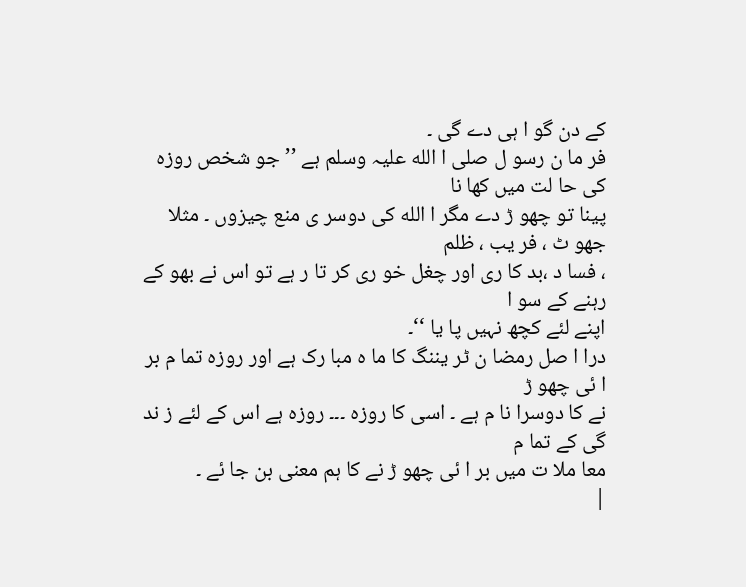کے دن گو ا ہی دے گی ۔
فر ما ن رسو ل صلی ا الله علیہ وسلم ہے ’’جو شخص روزہ کی حا لت میں کھا نا
پینا تو چھو ڑ دے مگر ا الله کی دوسر ی منع چیزوں ۔ مثلا جھو ٹ ، فر یب ، ظلم
، فسا د ،بد کا ری اور چغل خو ری کر تا ر ہے تو اس نے بھو کے رہنے کے سو ا
اپنے لئے کچھ نہیں پا یا ‘‘۔
درا ا صل رمضا ن ٹر یننگ کا ما ہ مبا رک ہے اور روزہ تما م بر ا ئی چھو ڑ
نے کا دوسرا نا م ہے ۔ اسی کا روزہ ۔۔۔ روزہ ہے اس کے لئے ز ند گی کے تما م
معا ملا ت میں بر ا ئی چھو ڑ نے کا ہم معنی بن جا ئے ۔
|